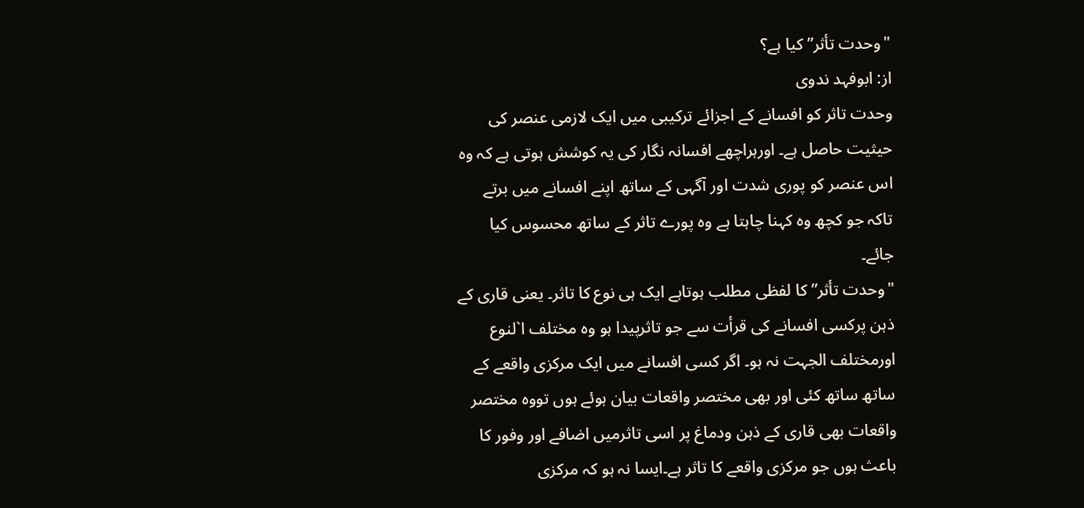"وحدت تأثر” کیا ہے؟
از: ابوفہد ندوی
وحدت تاثر کو افسانے کے اجزائے ترکیبی میں ایک لازمی عنصر کی حیثیت حاصل ہے۔ اورہراچھے افسانہ نگار کی یہ کوشش ہوتی ہے کہ وہ اس عنصر کو پوری شدت اور آگہی کے ساتھ اپنے افسانے میں برتے تاکہ جو کچھ وہ کہنا چاہتا ہے وہ پورے تاثر کے ساتھ محسوس کیا جائے۔
"وحدت تأثر” کا لفظی مطلب ہوتاہے ایک ہی نوع کا تاثر۔ یعنی قاری کے ذہن پرکسی افسانے کی قرأت سے جو تاثرپیدا ہو وہ مختلف ا`لنوع اورمختلف الجہت نہ ہو۔ اگر کسی افسانے میں ایک مرکزی واقعے کے ساتھ ساتھ کئی اور بھی مختصر واقعات بیان ہوئے ہوں تووہ مختصر واقعات بھی قاری کے ذہن ودماغ پر اسی تاثرمیں اضافے اور وفور کا باعث ہوں جو مرکزی واقعے کا تاثر ہے۔ایسا نہ ہو کہ مرکزی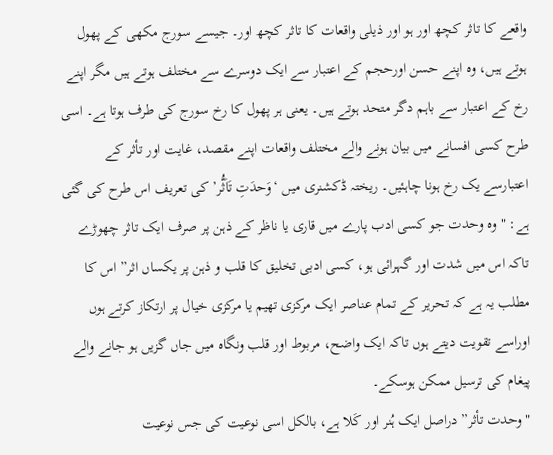واقعے کا تاثر کچھ اور ہو اور ذیلی واقعات کا تاثر کچھ اور۔ جیسے سورج مکھی کے پھول ہوتے ہیں، وہ اپنے حسن اورحجم کے اعتبار سے ایک دوسرے سے مختلف ہوتے ہیں مگر اپنے رخ کے اعتبار سے باہم دگر متحد ہوتے ہیں۔ یعنی ہر پھول کا رخ سورج کی طرف ہوتا ہے۔ اسی طرح کسی افسانے میں بیان ہونے والے مختلف واقعات اپنے مقصد، غایت اور تأثر کے اعتبارسے یک رخ ہونا چاہئیں۔ ریختہ ڈکشنری میں ‘وَحدَتِ تَاَثُّر’ کی تعریف اس طرح کی گئی ہے: "وہ وحدت جو کسی ادب پارے میں قاری یا ناظر کے ذہن پر صرف ایک تاثر چھوڑے تاکہ اس میں شدت اور گہرائی ہو، کسی ادبی تخلیق کا قلب و ذہن پر یکساں اثر” اس کا مطلب یہ ہے کہ تحریر کے تمام عناصر ایک مرکزی تھیم یا مرکزی خیال پر ارتکاز کرتے ہوں اوراسے تقویت دیتے ہوں تاکہ ایک واضح، مربوط اور قلب ونگاہ میں جاں گزیں ہو جانے والے پیغام کی ترسیل ممکن ہوسکے۔
"وحدت تأثر” دراصل ایک ہُنر اور کَلا ہے، بالکل اسی نوعیت کی جس نوعیت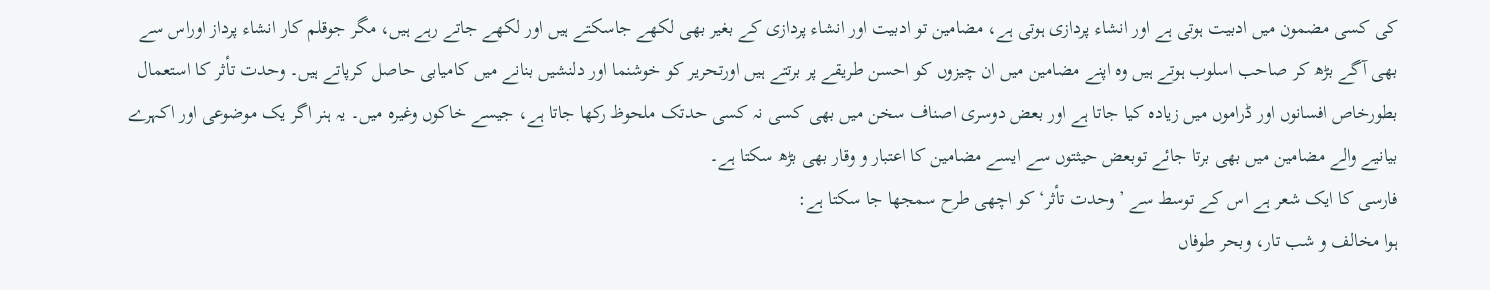کی کسی مضمون میں ادبیت ہوتی ہے اور انشاء پردازی ہوتی ہے، مضامین تو ادبیت اور انشاء پردازی کے بغیر بھی لکھے جاسکتے ہیں اور لکھے جاتے رہے ہیں، مگر جوقلم کار انشاء پرداز اوراس سے بھی آگے بڑھ کر صاحب اسلوب ہوتے ہیں وہ اپنے مضامین میں ان چیزوں کو احسن طریقے پر برتتے ہیں اورتحریر کو خوشنما اور دلنشیں بنانے میں کامیابی حاصل کرپاتے ہیں۔ وحدت تأثر کا استعمال بطورخاص افسانوں اور ڈراموں میں زیادہ کیا جاتا ہے اور بعض دوسری اصناف سخن میں بھی کسی نہ کسی حدتک ملحوظ رکھا جاتا ہے، جیسے خاکوں وغیرہ میں۔ یہ ہنر اگر یک موضوعی اور اکہرے بیانیے والے مضامین میں بھی برتا جائے توبعض حیثتوں سے ایسے مضامین کا اعتبار و وقار بھی بڑھ سکتا ہے۔
فارسی کا ایک شعر ہے اس کے توسط سے ’وحدت تأثر‘ کو اچھی طرح سمجھا جا سکتا ہے:
ہوا مخالف و شب تار، وبحر طوفاں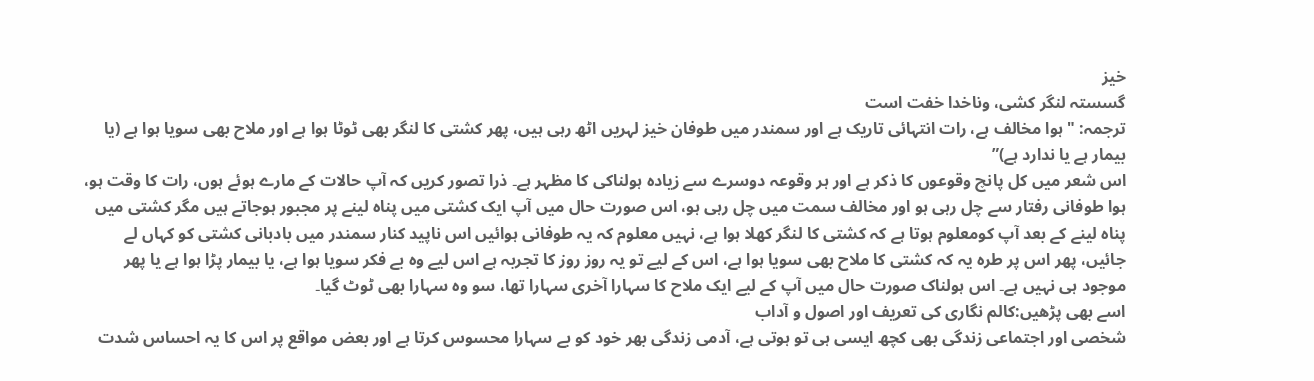خیز
گسستہ لنگر کشی، وناخدا خفت است
ترجمہ: "ہوا مخالف ہے، رات انتہائی تاریک ہے اور سمندر میں طوفان خیز لہریں اٹھ رہی ہیں، پھر کشتی کا لنگر بھی ٹوٹا ہوا ہے اور ملاح بھی سویا ہوا ہے (یا بیمار ہے یا ندارد ہے)”
اس شعر میں کل پانچ وقوعوں کا ذکر ہے اور ہر وقوعہ دوسرے سے زیادہ ہولناکی کا مظہر ہے۔ ذرا تصور کریں کہ آپ حالات کے مارے ہوئے ہوں، رات کا وقت ہو، ہوا طوفانی رفتار سے چل رہی ہو اور مخالف سمت میں چل رہی ہو، اس صورت حال میں آپ ایک کشتی میں پناہ لینے پر مجبور ہوجاتے ہیں مگر کشتی میں پناہ لینے کے بعد آپ کومعلوم ہوتا ہے کہ کشتی کا لنگر کھلا ہوا ہے، نہیں معلوم کہ یہ طوفانی ہوائیں اس ناپید کنار سمندر میں بادبانی کشتی کو کہاں لے جائیں، پھر اس پر طرہ یہ کہ کشتی کا ملاح بھی سویا ہوا ہے، اس کے لیے تو یہ روز روز کا تجربہ ہے اس لیے وہ بے فکر سویا ہوا ہے، یا بیمار پڑا ہوا ہے یا پھر موجود ہی نہیں ہے۔ اس ہولناک صورت حال میں آپ کے لیے ایک ملاح کا سہارا آخری سہارا تھا، سو وہ سہارا بھی ٹوٹ گیا۔
اسے بھی پڑھیں:کالم نگاری کی تعریف اور اصول و آداب
شخصی اور اجتماعی زندگی بھی کچھ ایسی ہی تو ہوتی ہے، آدمی زندگی بھر خود کو بے سہارا محسوس کرتا ہے اور بعض مواقع پر اس کا یہ احساس شدت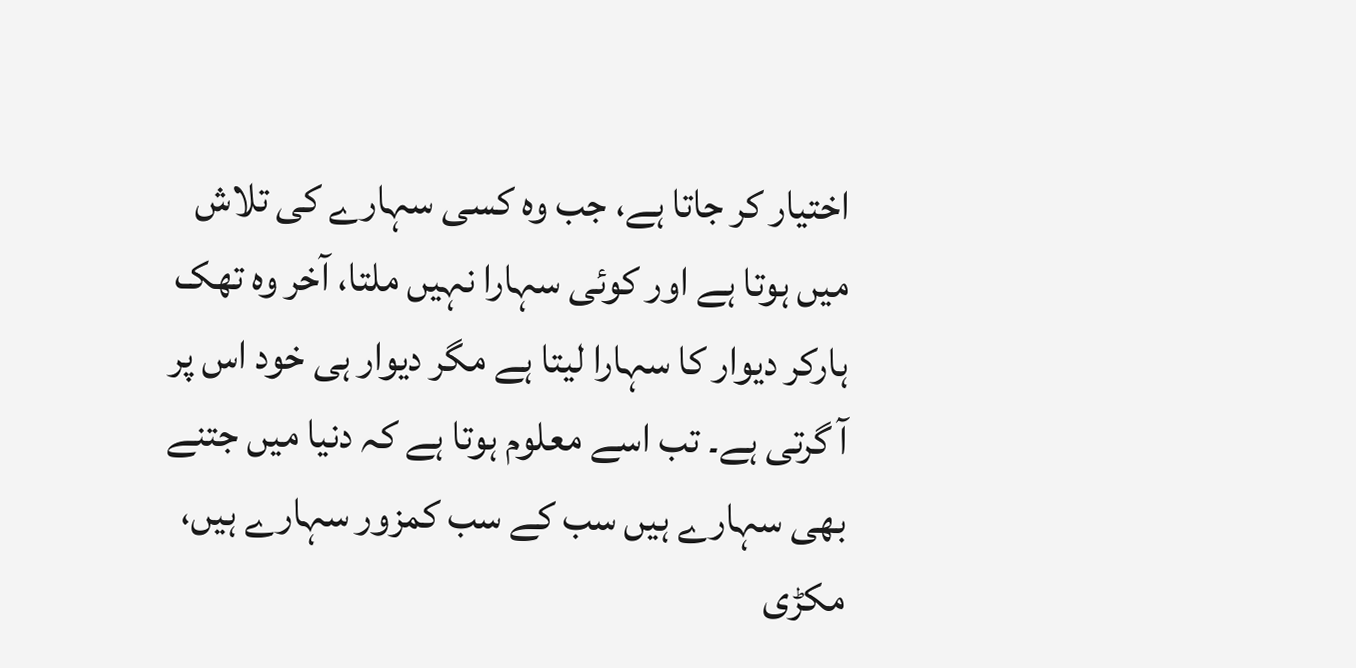اختیار کر جاتا ہے، جب وہ کسی سہارے کی تلاش میں ہوتا ہے اور کوئی سہارا نہیں ملتا، آخر وہ تھک ہارکر دیوار کا سہارا لیتا ہے مگر دیوار ہی خود اس پر آ گرتی ہے۔ تب اسے معلوم ہوتا ہے کہ دنیا میں جتنے بھی سہارے ہیں سب کے سب کمزور سہارے ہیں، مکڑی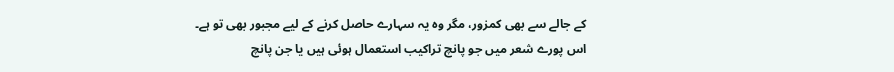کے جالے سے بھی کمزور، مگر وہ یہ سہارے حاصل کرنے کے لیے مجبور بھی تو ہے۔
اس پورے شعر میں جو پانچ تراکیب استعمال ہوئی ہیں یا جن پانچ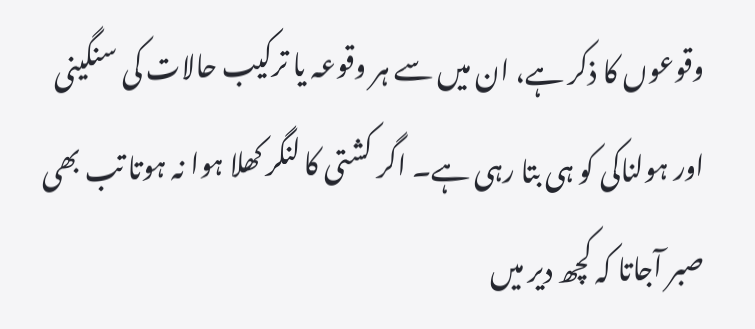وقوعوں کا ذکر ہے، ان میں سے ہر وقوعہ یا ترکیب حالات کی سنگینی اور ہولناکی کو ہی بتا رہی ہے۔ اگر کشتی کا لنگر کھلا ہوا نہ ہوتا تب بھی صبر آجاتا کہ کچھ دیر میں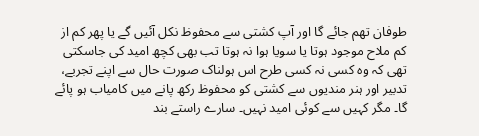طوفان تھم جائے گا اور آپ کشتی سے محفوظ نکل آئیں گے یا پھر کم از کم ملاح موجود ہوتا یا سویا ہوا نہ ہوتا تب بھی کچھ امید کی جاسکتی تھی کہ وہ کسی نہ کسی طرح اس ہولناک صورت حال سے اپنے تجربے، تدبیر اور ہنر مندیوں سے کشتی کو محفوظ رکھ پانے میں کامیاب ہو پائے گا۔ مگر کہیں سے کوئی امید نہیں۔ سارے راستے بند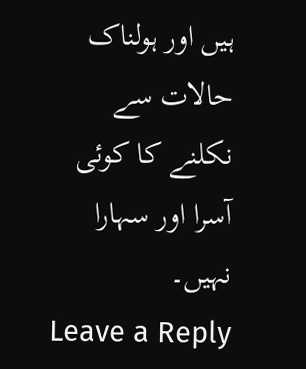ہیں اور ہولناک حالات سے نکلنے کا کوئی آسرا اور سہارا نہیں۔
Leave a Reply